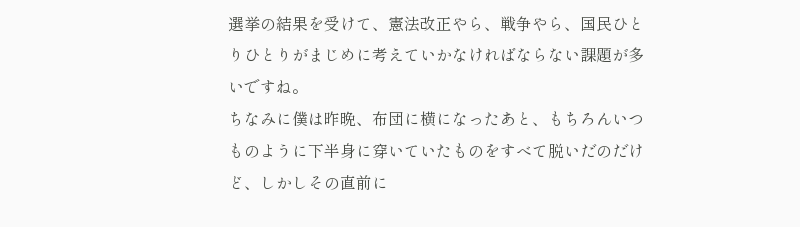選挙の結果を受けて、憲法改正やら、戦争やら、国民ひとりひとりがまじめに考えていかなければならない課題が多いですね。
ちなみに僕は昨晩、布団に横になったあと、もちろんいつものように下半身に穿いていたものをすべて脱いだのだけど、しかしその直前に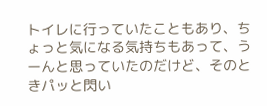トイレに行っていたこともあり、ちょっと気になる気持ちもあって、うーんと思っていたのだけど、そのときパッと閃い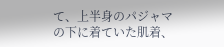て、上半身のパジャマの下に着ていた肌着、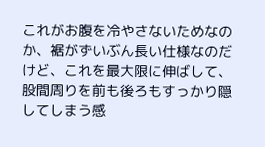これがお腹を冷やさないためなのか、裾がずいぶん長い仕様なのだけど、これを最大限に伸ばして、股間周りを前も後ろもすっかり隠してしまう感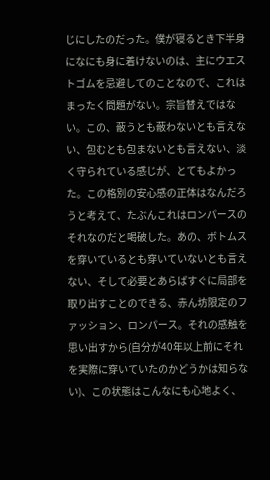じにしたのだった。僕が寝るとき下半身になにも身に着けないのは、主にウエストゴムを忌避してのことなので、これはまったく問題がない。宗旨替えではない。この、蔽うとも蔽わないとも言えない、包むとも包まないとも言えない、淡く守られている感じが、とてもよかった。この格別の安心感の正体はなんだろうと考えて、たぶんこれはロンパースのそれなのだと喝破した。あの、ボトムスを穿いているとも穿いていないとも言えない、そして必要とあらばすぐに局部を取り出すことのできる、赤ん坊限定のファッション、ロンパース。それの感触を思い出すから(自分が40年以上前にそれを実際に穿いていたのかどうかは知らない)、この状態はこんなにも心地よく、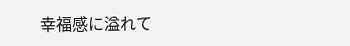幸福感に溢れて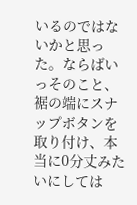いるのではないかと思った。ならばいっそのこと、裾の端にスナップボタンを取り付け、本当に0分丈みたいにしては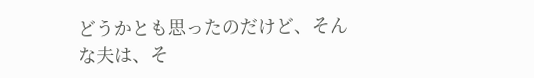どうかとも思ったのだけど、そんな夫は、そ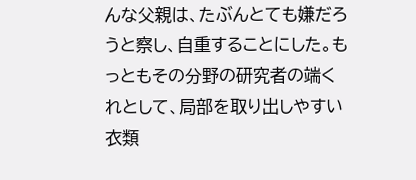んな父親は、たぶんとても嫌だろうと察し、自重することにした。もっともその分野の研究者の端くれとして、局部を取り出しやすい衣類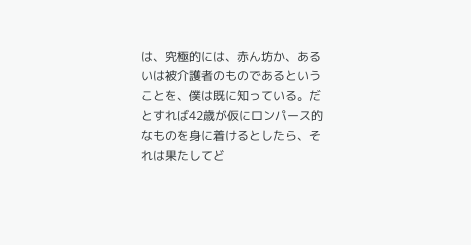は、究極的には、赤ん坊か、あるいは被介護者のものであるということを、僕は既に知っている。だとすれば42歳が仮にロンパース的なものを身に着けるとしたら、それは果たしてど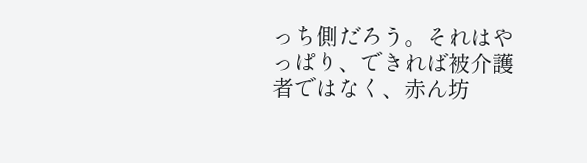っち側だろう。それはやっぱり、できれば被介護者ではなく、赤ん坊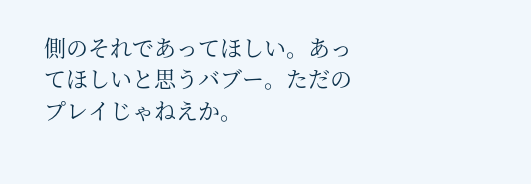側のそれであってほしい。あってほしいと思うバブー。ただのプレイじゃねえか。